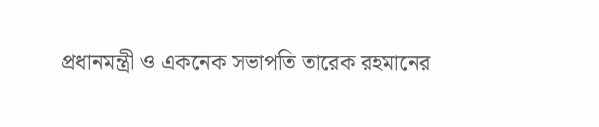প্রধানমন্ত্রী ও একনেক সভাপতি তারেক রহমানের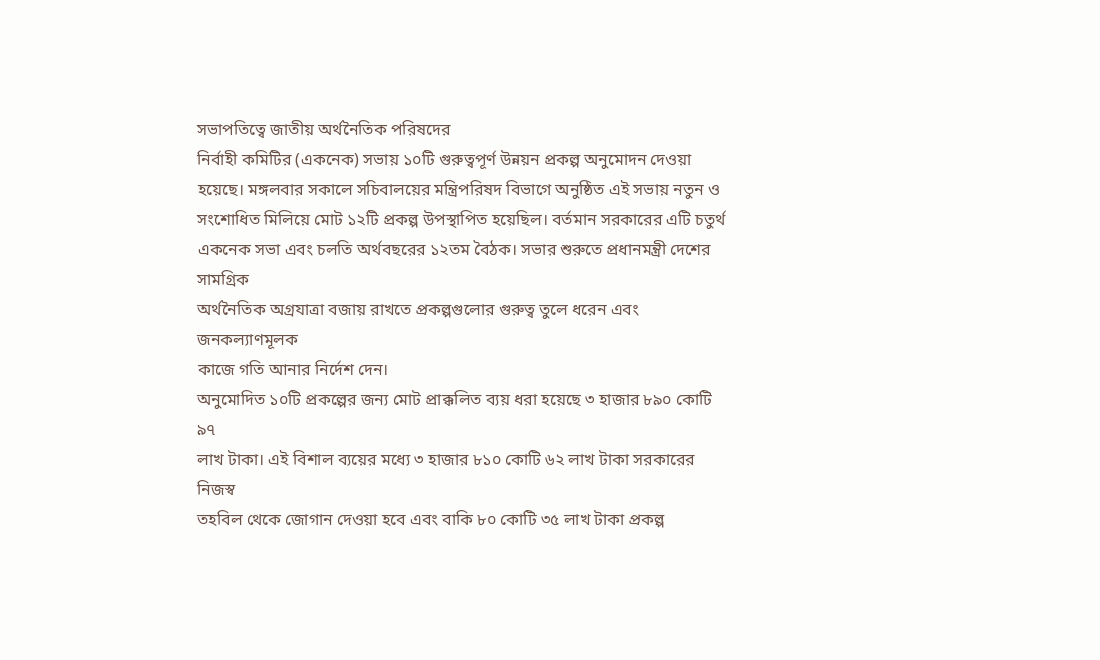সভাপতিত্বে জাতীয় অর্থনৈতিক পরিষদের
নির্বাহী কমিটির (একনেক) সভায় ১০টি গুরুত্বপূর্ণ উন্নয়ন প্রকল্প অনুমোদন দেওয়া
হয়েছে। মঙ্গলবার সকালে সচিবালয়ের মন্ত্রিপরিষদ বিভাগে অনুষ্ঠিত এই সভায় নতুন ও
সংশোধিত মিলিয়ে মোট ১২টি প্রকল্প উপস্থাপিত হয়েছিল। বর্তমান সরকারের এটি চতুর্থ
একনেক সভা এবং চলতি অর্থবছরের ১২তম বৈঠক। সভার শুরুতে প্রধানমন্ত্রী দেশের সামগ্রিক
অর্থনৈতিক অগ্রযাত্রা বজায় রাখতে প্রকল্পগুলোর গুরুত্ব তুলে ধরেন এবং জনকল্যাণমূলক
কাজে গতি আনার নির্দেশ দেন।
অনুমোদিত ১০টি প্রকল্পের জন্য মোট প্রাক্কলিত ব্যয় ধরা হয়েছে ৩ হাজার ৮৯০ কোটি ৯৭
লাখ টাকা। এই বিশাল ব্যয়ের মধ্যে ৩ হাজার ৮১০ কোটি ৬২ লাখ টাকা সরকারের নিজস্ব
তহবিল থেকে জোগান দেওয়া হবে এবং বাকি ৮০ কোটি ৩৫ লাখ টাকা প্রকল্প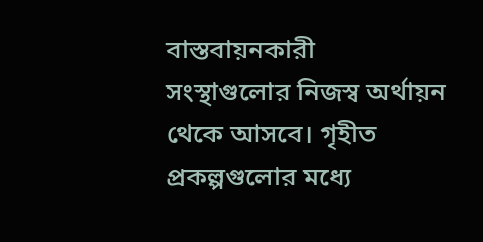বাস্তবায়নকারী
সংস্থাগুলোর নিজস্ব অর্থায়ন থেকে আসবে। গৃহীত প্রকল্পগুলোর মধ্যে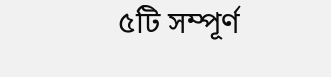৫টি সম্পূর্ণ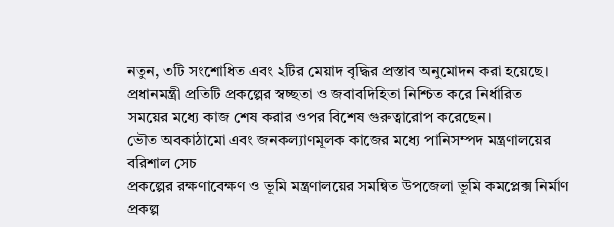নতুন, ৩টি সংশোধিত এবং ২টির মেয়াদ বৃদ্ধির প্রস্তাব অনুমোদন করা হয়েছে।
প্রধানমন্ত্রী প্রতিটি প্রকল্পের স্বচ্ছতা ও জবাবদিহিতা নিশ্চিত করে নির্ধারিত
সময়ের মধ্যে কাজ শেষ করার ওপর বিশেষ গুরুত্বারোপ করেছেন।
ভৌত অবকাঠামো এবং জনকল্যাণমূলক কাজের মধ্যে পানিসম্পদ মন্ত্রণালয়ের বরিশাল সেচ
প্রকল্পের রক্ষণাবেক্ষণ ও ভূমি মন্ত্রণালয়ের সমন্বিত উপজেলা ভূমি কমপ্লেক্স নির্মাণ
প্রকল্প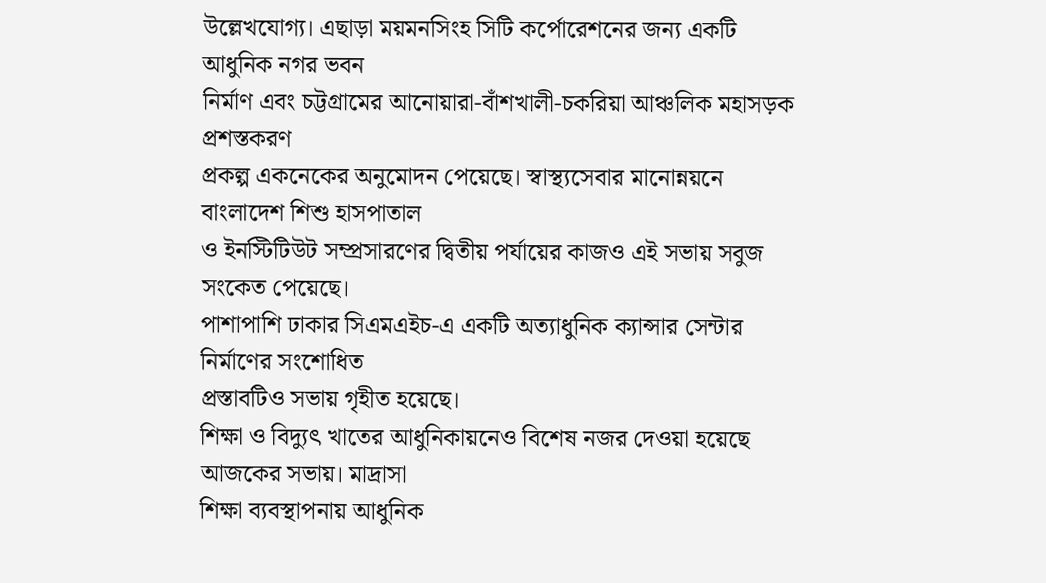উল্লেখযোগ্য। এছাড়া ময়মনসিংহ সিটি কর্পোরেশনের জন্য একটি আধুনিক নগর ভবন
নির্মাণ এবং চট্টগ্রামের আনোয়ারা-বাঁশখালী-চকরিয়া আঞ্চলিক মহাসড়ক প্রশস্তকরণ
প্রকল্প একনেকের অনুমোদন পেয়েছে। স্বাস্থ্যসেবার মানোন্নয়নে বাংলাদেশ শিশু হাসপাতাল
ও ইনস্টিটিউট সম্প্রসারণের দ্বিতীয় পর্যায়ের কাজও এই সভায় সবুজ সংকেত পেয়েছে।
পাশাপাশি ঢাকার সিএমএইচ-এ একটি অত্যাধুনিক ক্যান্সার সেন্টার নির্মাণের সংশোধিত
প্রস্তাবটিও সভায় গৃহীত হয়েছে।
শিক্ষা ও বিদ্যুৎ খাতের আধুনিকায়নেও বিশেষ নজর দেওয়া হয়েছে আজকের সভায়। মাদ্রাসা
শিক্ষা ব্যবস্থাপনায় আধুনিক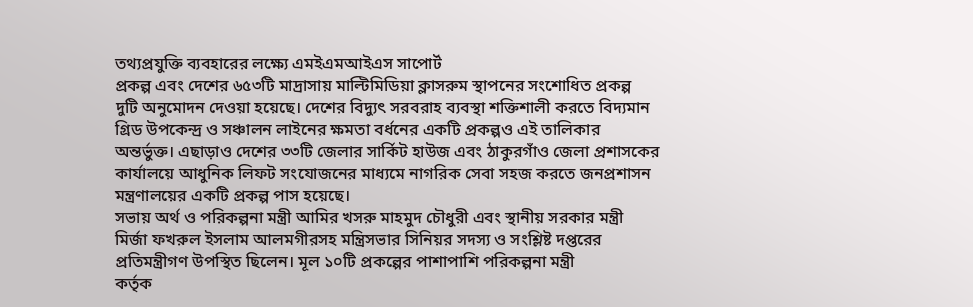তথ্যপ্রযুক্তি ব্যবহারের লক্ষ্যে এমইএমআইএস সাপোর্ট
প্রকল্প এবং দেশের ৬৫৩টি মাদ্রাসায় মাল্টিমিডিয়া ক্লাসরুম স্থাপনের সংশোধিত প্রকল্প
দুটি অনুমোদন দেওয়া হয়েছে। দেশের বিদ্যুৎ সরবরাহ ব্যবস্থা শক্তিশালী করতে বিদ্যমান
গ্রিড উপকেন্দ্র ও সঞ্চালন লাইনের ক্ষমতা বর্ধনের একটি প্রকল্পও এই তালিকার
অন্তর্ভুক্ত। এছাড়াও দেশের ৩৩টি জেলার সার্কিট হাউজ এবং ঠাকুরগাঁও জেলা প্রশাসকের
কার্যালয়ে আধুনিক লিফট সংযোজনের মাধ্যমে নাগরিক সেবা সহজ করতে জনপ্রশাসন
মন্ত্রণালয়ের একটি প্রকল্প পাস হয়েছে।
সভায় অর্থ ও পরিকল্পনা মন্ত্রী আমির খসরু মাহমুদ চৌধুরী এবং স্থানীয় সরকার মন্ত্রী
মির্জা ফখরুল ইসলাম আলমগীরসহ মন্ত্রিসভার সিনিয়র সদস্য ও সংশ্লিষ্ট দপ্তরের
প্রতিমন্ত্রীগণ উপস্থিত ছিলেন। মূল ১০টি প্রকল্পের পাশাপাশি পরিকল্পনা মন্ত্রী
কর্তৃক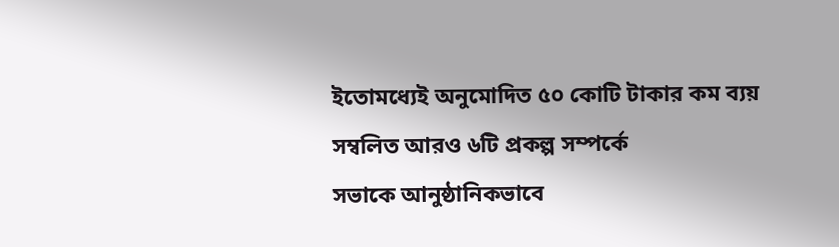ইতোমধ্যেই অনুমোদিত ৫০ কোটি টাকার কম ব্যয় সম্বলিত আরও ৬টি প্রকল্প সম্পর্কে
সভাকে আনুষ্ঠানিকভাবে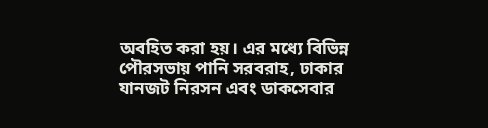অবহিত করা হয়। এর মধ্যে বিভিন্ন পৌরসভায় পানি সরবরাহ, ঢাকার
যানজট নিরসন এবং ডাকসেবার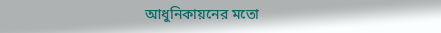আধুনিকায়নের মতো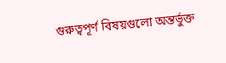গুরুত্বপূর্ণ বিষয়গুলো অন্তর্ভুক্ত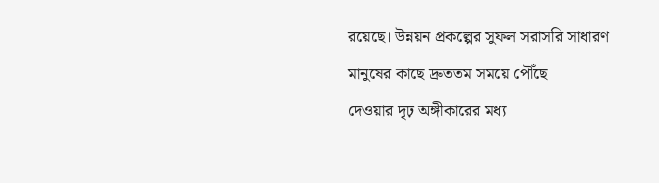রয়েছে। উন্নয়ন প্রকল্পের সুফল সরাসরি সাধারণ মানুষের কাছে দ্রুততম সময়ে পৌঁছে
দেওয়ার দৃঢ় অঙ্গীকারের মধ্য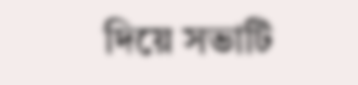দিয়ে সভাটি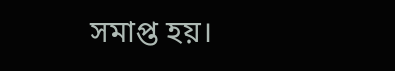সমাপ্ত হয়।